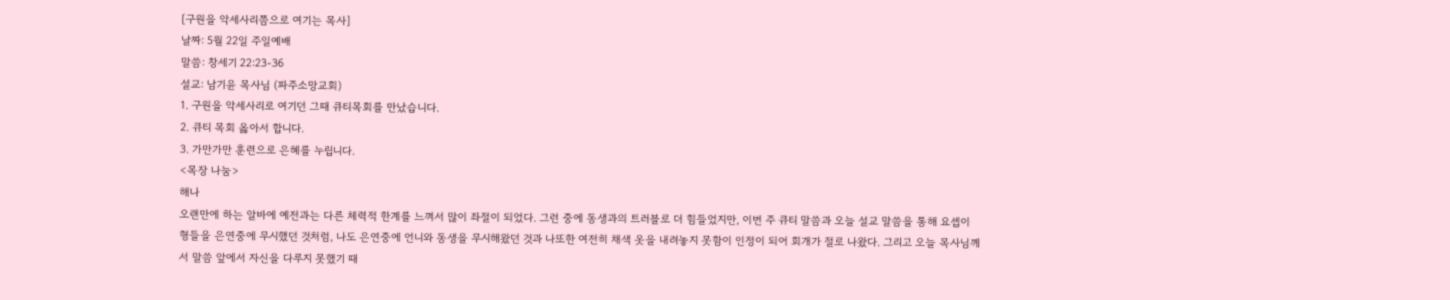[구원을 악세사리쯤으로 여기는 목사]
날짜: 5월 22일 주일예배
말씀: 창세기 22:23-36
설교: 남기윤 목사님 (파주소망교회)
1. 구원을 악세사리로 여기던 그때 큐티목회를 만났습니다.
2. 큐티 목회 옳아서 합니다.
3. 가만가만 훈련으로 은혜를 누립니다.
<목장 나눔>
해나
오랜만에 하는 알바에 예전과는 다른 체력적 한계를 느껴서 많이 좌절이 되었다. 그런 중에 동생과의 트러블로 더 힘들었지만, 이번 주 큐티 말씀과 오늘 설교 말씀을 통해 요셉이 형들을 은연중에 무시했던 것처럼, 나도 은연중에 언니와 동생을 무시해왔던 것과 나또한 여전히 채색 옷을 내려놓지 못함이 인정이 되어 회개가 절로 나왔다. 그리고 오늘 목사님께서 말씀 앞에서 자신을 다루지 못했기 때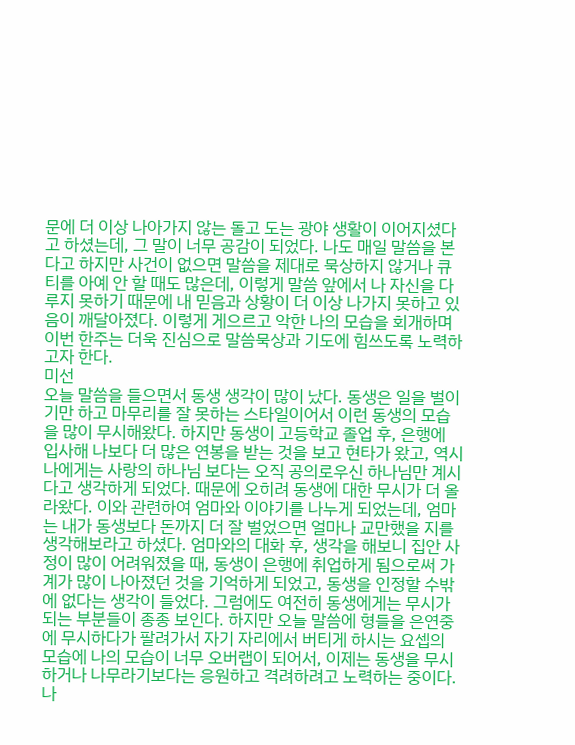문에 더 이상 나아가지 않는 돌고 도는 광야 생활이 이어지셨다고 하셨는데, 그 말이 너무 공감이 되었다. 나도 매일 말씀을 본다고 하지만 사건이 없으면 말씀을 제대로 묵상하지 않거나 큐티를 아예 안 할 때도 많은데, 이렇게 말씀 앞에서 나 자신을 다루지 못하기 때문에 내 믿음과 상황이 더 이상 나가지 못하고 있음이 깨달아졌다. 이렇게 게으르고 악한 나의 모습을 회개하며 이번 한주는 더욱 진심으로 말씀묵상과 기도에 힘쓰도록 노력하고자 한다.
미선
오늘 말씀을 들으면서 동생 생각이 많이 났다. 동생은 일을 벌이기만 하고 마무리를 잘 못하는 스타일이어서 이런 동생의 모습을 많이 무시해왔다. 하지만 동생이 고등학교 졸업 후, 은행에 입사해 나보다 더 많은 연봉을 받는 것을 보고 현타가 왔고, 역시 나에게는 사랑의 하나님 보다는 오직 공의로우신 하나님만 계시다고 생각하게 되었다. 때문에 오히려 동생에 대한 무시가 더 올라왔다. 이와 관련하여 엄마와 이야기를 나누게 되었는데, 엄마는 내가 동생보다 돈까지 더 잘 벌었으면 얼마나 교만했을 지를 생각해보라고 하셨다. 엄마와의 대화 후, 생각을 해보니 집안 사정이 많이 어려워졌을 때, 동생이 은행에 취업하게 됨으로써 가계가 많이 나아졌던 것을 기억하게 되었고, 동생을 인정할 수밖에 없다는 생각이 들었다. 그럼에도 여전히 동생에게는 무시가 되는 부분들이 종종 보인다. 하지만 오늘 말씀에 형들을 은연중에 무시하다가 팔려가서 자기 자리에서 버티게 하시는 요셉의 모습에 나의 모습이 너무 오버랩이 되어서, 이제는 동생을 무시하거나 나무라기보다는 응원하고 격려하려고 노력하는 중이다. 나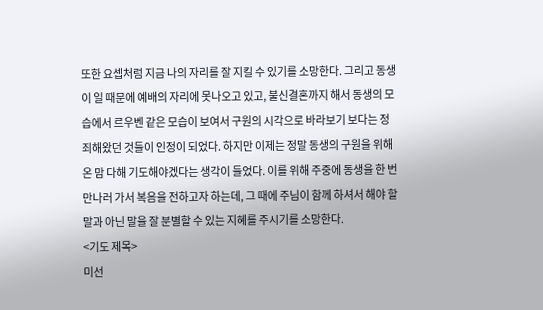또한 요셉처럼 지금 나의 자리를 잘 지킬 수 있기를 소망한다. 그리고 동생이 일 때문에 예배의 자리에 못나오고 있고, 불신결혼까지 해서 동생의 모습에서 르우벤 같은 모습이 보여서 구원의 시각으로 바라보기 보다는 정죄해왔던 것들이 인정이 되었다. 하지만 이제는 정말 동생의 구원을 위해 온 맘 다해 기도해야겠다는 생각이 들었다. 이를 위해 주중에 동생을 한 번 만나러 가서 복음을 전하고자 하는데, 그 때에 주님이 함께 하셔서 해야 할 말과 아닌 말을 잘 분별할 수 있는 지혜를 주시기를 소망한다.
<기도 제목>
미선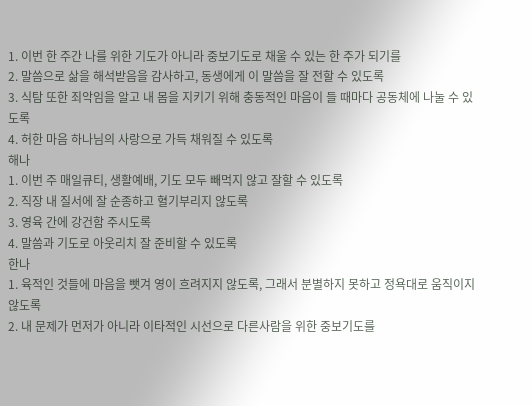1. 이번 한 주간 나를 위한 기도가 아니라 중보기도로 채울 수 있는 한 주가 되기를
2. 말씀으로 삶을 해석받음을 감사하고, 동생에게 이 말씀을 잘 전할 수 있도록
3. 식탐 또한 죄악임을 알고 내 몸을 지키기 위해 충동적인 마음이 들 때마다 공동체에 나눌 수 있도록
4. 허한 마음 하나님의 사랑으로 가득 채워질 수 있도록
해나
1. 이번 주 매일큐티, 생활예배, 기도 모두 빼먹지 않고 잘할 수 있도록
2. 직장 내 질서에 잘 순종하고 혈기부리지 않도록
3. 영육 간에 강건함 주시도록
4. 말씀과 기도로 아웃리치 잘 준비할 수 있도록
한나
1. 육적인 것들에 마음을 뺏겨 영이 흐려지지 않도록, 그래서 분별하지 못하고 정욕대로 움직이지 않도록
2. 내 문제가 먼저가 아니라 이타적인 시선으로 다른사람을 위한 중보기도를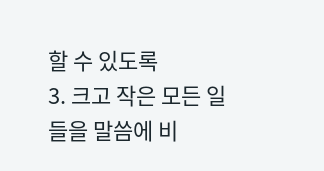할 수 있도록
3. 크고 작은 모든 일들을 말씀에 비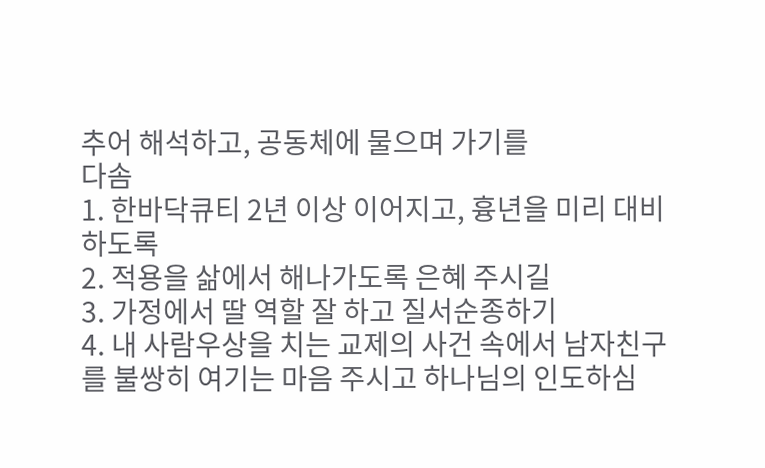추어 해석하고, 공동체에 물으며 가기를
다솜
1. 한바닥큐티 2년 이상 이어지고, 흉년을 미리 대비하도록
2. 적용을 삶에서 해나가도록 은혜 주시길
3. 가정에서 딸 역할 잘 하고 질서순종하기
4. 내 사람우상을 치는 교제의 사건 속에서 남자친구를 불쌍히 여기는 마음 주시고 하나님의 인도하심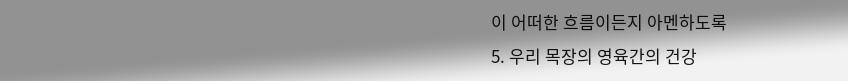이 어떠한 흐름이든지 아멘하도록
5. 우리 목장의 영육간의 건강